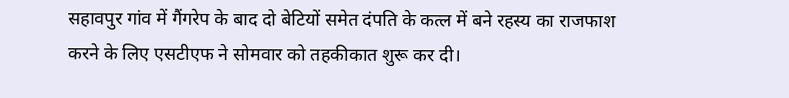सहावपुर गांव में गैंगरेप के बाद दो बेटियों समेत दंपति के कत्ल में बने रहस्य का राजफाश करने के लिए एसटीएफ ने सोमवार को तहकीकात शुरू कर दी।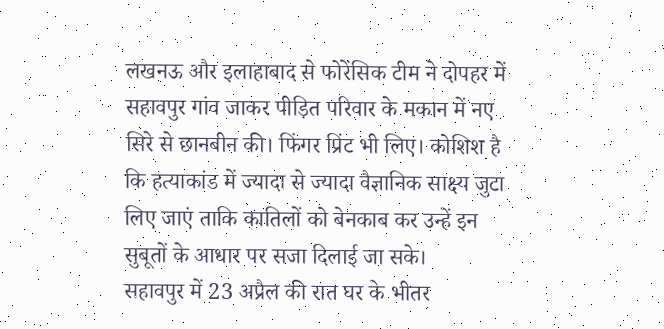लखनऊ और इलाहाबाद से फोरेंसिक टीम ने दोपहर में सहावपुर गांव जाकर पीड़ित परिवार के मकान में नए सिरे से छानबीन की। फिंगर प्रिंट भी लिए। कोशिश है कि हत्याकांड में ज्यादा से ज्यादा वैज्ञानिक साक्ष्य जुटा लिए जाएं ताकि कातिलों को बेनकाब कर उन्हें इन सुबूतों के आधार पर सजा दिलाई जा सके।
सहावपुर में 23 अप्रैल की रात घर के भीतर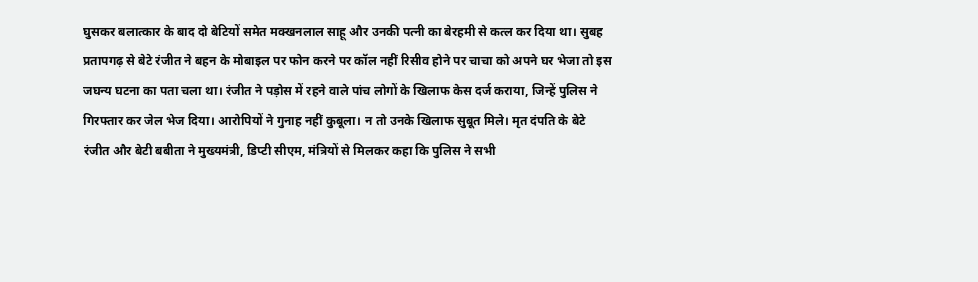घुसकर बलात्कार के बाद दो बेटियों समेत मक्खनलाल साहू और उनकी पत्नी का बेरहमी से कत्ल कर दिया था। सुबह प्रतापगढ़ से बेटे रंजीत ने बहन के मोबाइल पर फोन करने पर कॉल नहीं रिसीव होने पर चाचा को अपने घर भेजा तो इस जघन्य घटना का पता चला था। रंजीत ने पड़ोस में रहने वाले पांच लोगों के खिलाफ केस दर्ज कराया, जिन्हें पुलिस ने गिरफ्तार कर जेल भेज दिया। आरोपियों ने गुनाह नहीं कुबूला। न तो उनके खिलाफ सुबूत मिले। मृत दंपति के बेटे रंजीत और बेटी बबीता ने मुख्यमंत्री, डिप्टी सीएम, मंत्रियों से मिलकर कहा कि पुलिस ने सभी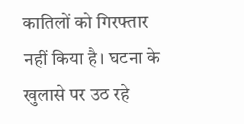कातिलों को गिरफ्तार नहीं किया है। घटना के खुलासे पर उठ रहे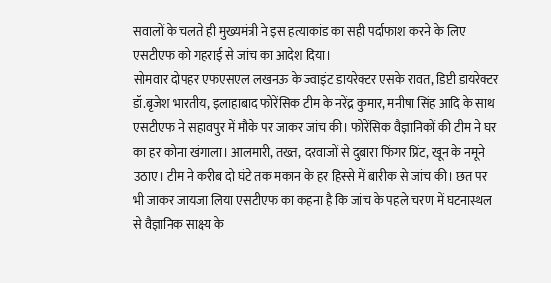सवालों के चलते ही मुख्यमंत्री ने इस हत्याकांड का सही पर्दाफाश करने के लिए एसटीएफ को गहराई से जांच का आदेश दिया।
सोमवार दोपहर एफएसएल लखनऊ के ज्वाइंट डायरेक्टर एसके रावत, डिप्टी डायरेक्टर डॉ.बृजेश भारतीय, इलाहाबाद फोरेंसिक टीम के नरेंद्र कुमार, मनीषा सिंह आदि के साथ एसटीएफ ने सहावपुर में मौके पर जाकर जांच की। फोरेंसिक वैज्ञानिकों की टीम ने घर का हर कोना खंगाला। आलमारी, तख्त, दरवाजों से दुबारा फिंगर प्रिंट, खून के नमूने उठाए। टीम ने करीब दो घंटे तक मकान के हर हिस्से में बारीक से जांच की। छत पर भी जाकर जायजा लिया एसटीएफ का कहना है कि जांच के पहले चरण में घटनास्थल से वैज्ञानिक साक्ष्य के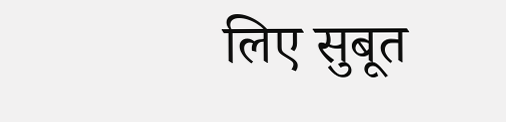लिए सुबूत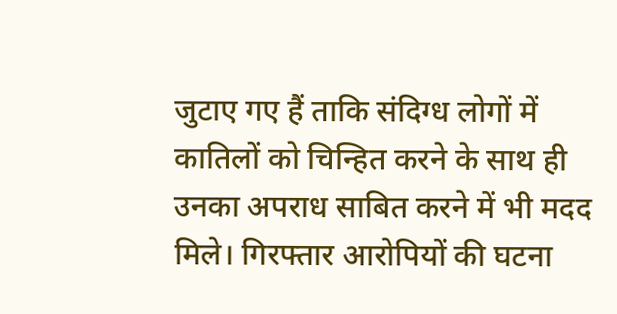जुटाए गए हैं ताकि संदिग्ध लोगों में कातिलों को चिन्हित करने के साथ ही उनका अपराध साबित करने में भी मदद मिले। गिरफ्तार आरोपियों की घटना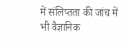में संलिप्तता की जांच में भी वैज्ञानिक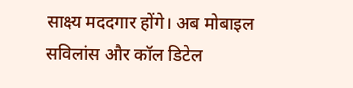साक्ष्य मददगार होंगे। अब मोबाइल सविलांस और कॉल डिटेल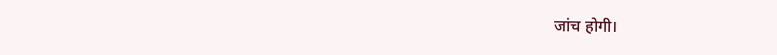जांच होगी।